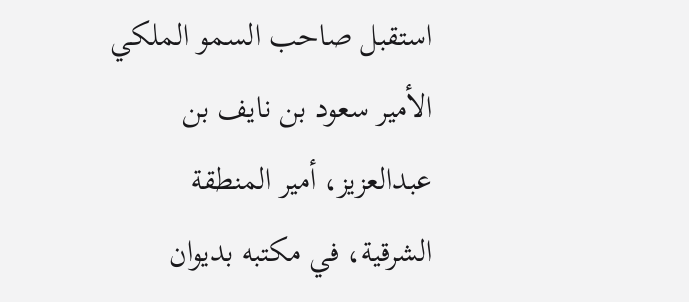استقبل صاحب السمو الملكي الأمير سعود بن نايف بن عبدالعزيز، أمير المنطقة الشرقية، في مكتبه بديوان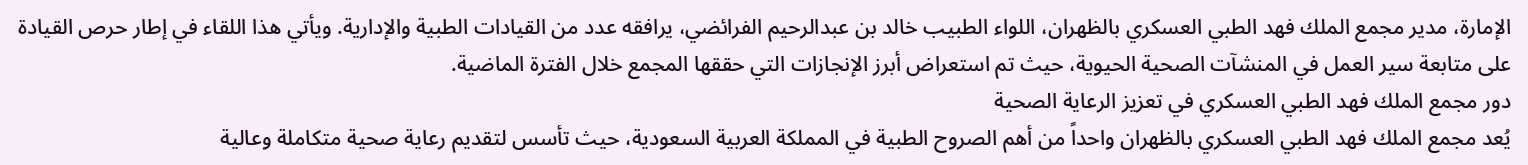الإمارة، مدير مجمع الملك فهد الطبي العسكري بالظهران، اللواء الطبيب خالد بن عبدالرحيم الفرائضي، يرافقه عدد من القيادات الطبية والإدارية. ويأتي هذا اللقاء في إطار حرص القيادة على متابعة سير العمل في المنشآت الصحية الحيوية، حيث تم استعراض أبرز الإنجازات التي حققها المجمع خلال الفترة الماضية.
دور مجمع الملك فهد الطبي العسكري في تعزيز الرعاية الصحية
يُعد مجمع الملك فهد الطبي العسكري بالظهران واحداً من أهم الصروح الطبية في المملكة العربية السعودية، حيث تأسس لتقديم رعاية صحية متكاملة وعالية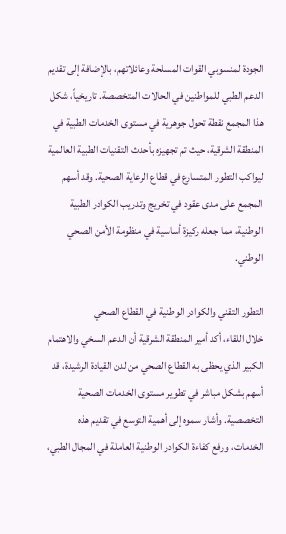الجودة لمنسوبي القوات المسلحة وعائلاتهم، بالإضافة إلى تقديم الدعم الطبي للمواطنين في الحالات المتخصصة. تاريخياً، شكل هذا المجمع نقطة تحول جوهرية في مستوى الخدمات الطبية في المنطقة الشرقية، حيث تم تجهيزه بأحدث التقنيات الطبية العالمية ليواكب التطور المتسارع في قطاع الرعاية الصحية. وقد أسهم المجمع على مدى عقود في تخريج وتدريب الكوادر الطبية الوطنية، مما جعله ركيزة أساسية في منظومة الأمن الصحي الوطني.

التطور التقني والكوادر الوطنية في القطاع الصحي
خلال اللقاء، أكد أمير المنطقة الشرقية أن الدعم السخي والاهتمام الكبير الذي يحظى به القطاع الصحي من لدن القيادة الرشيدة، قد أسهم بشكل مباشر في تطوير مستوى الخدمات الصحية التخصصية. وأشار سموه إلى أهمية التوسع في تقديم هذه الخدمات، ورفع كفاءة الكوادر الوطنية العاملة في المجال الطبي،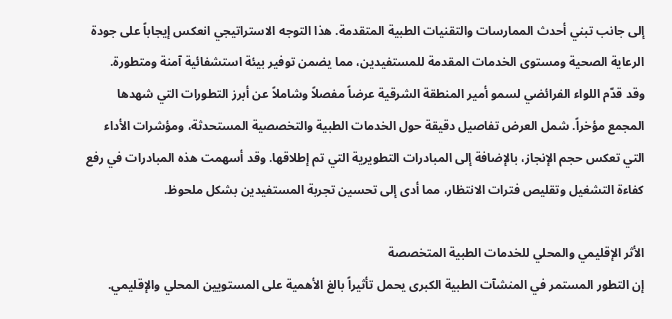إلى جانب تبني أحدث الممارسات والتقنيات الطبية المتقدمة. هذا التوجه الاستراتيجي انعكس إيجاباً على جودة الرعاية الصحية ومستوى الخدمات المقدمة للمستفيدين، مما يضمن توفير بيئة استشفائية آمنة ومتطورة.
وقد قدّم اللواء الفرائضي لسمو أمير المنطقة الشرقية عرضاً مفصلاً وشاملاً عن أبرز التطورات التي شهدها المجمع مؤخراً. شمل العرض تفاصيل دقيقة حول الخدمات الطبية والتخصصية المستحدثة، ومؤشرات الأداء التي تعكس حجم الإنجاز، بالإضافة إلى المبادرات التطويرية التي تم إطلاقها. وقد أسهمت هذه المبادرات في رفع كفاءة التشغيل وتقليص فترات الانتظار، مما أدى إلى تحسين تجربة المستفيدين بشكل ملحوظ.

الأثر الإقليمي والمحلي للخدمات الطبية المتخصصة
إن التطور المستمر في المنشآت الطبية الكبرى يحمل تأثيراً بالغ الأهمية على المستويين المحلي والإقليمي.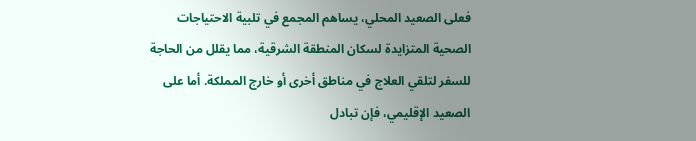فعلى الصعيد المحلي، يساهم المجمع في تلبية الاحتياجات الصحية المتزايدة لسكان المنطقة الشرقية، مما يقلل من الحاجة للسفر لتلقي العلاج في مناطق أخرى أو خارج المملكة. أما على الصعيد الإقليمي، فإن تبادل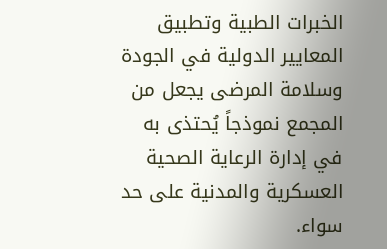الخبرات الطبية وتطبيق المعايير الدولية في الجودة وسلامة المرضى يجعل من المجمع نموذجاً يُحتذى به في إدارة الرعاية الصحية العسكرية والمدنية على حد سواء.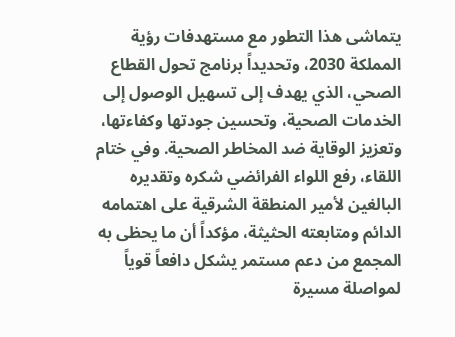يتماشى هذا التطور مع مستهدفات رؤية المملكة 2030، وتحديداً برنامج تحول القطاع الصحي، الذي يهدف إلى تسهيل الوصول إلى الخدمات الصحية، وتحسين جودتها وكفاءتها، وتعزيز الوقاية ضد المخاطر الصحية. وفي ختام اللقاء، رفع اللواء الفرائضي شكره وتقديره البالغين لأمير المنطقة الشرقية على اهتمامه الدائم ومتابعته الحثيثة، مؤكداً أن ما يحظى به المجمع من دعم مستمر يشكل دافعاً قوياً لمواصلة مسيرة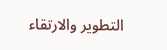التطوير والارتقاء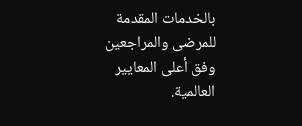بالخدمات المقدمة للمرضى والمراجعين وفق أعلى المعايير العالمية.